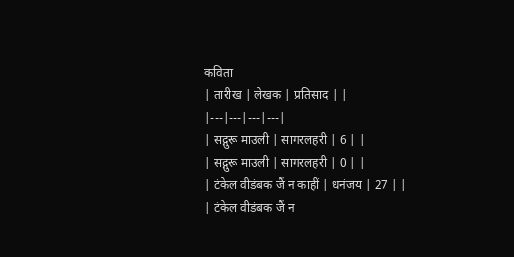कविता
| तारीख | लेखक | प्रतिसाद | |
|---|---|---|---|
| सद्गुरू माउली | सागरलहरी | 6 | |
| सद्गुरू माउली | सागरलहरी | 0 | |
| टंकेल वीडंबक जैं न काहीं | धनंजय | 27 | |
| टंकेल वीडंबक जैं न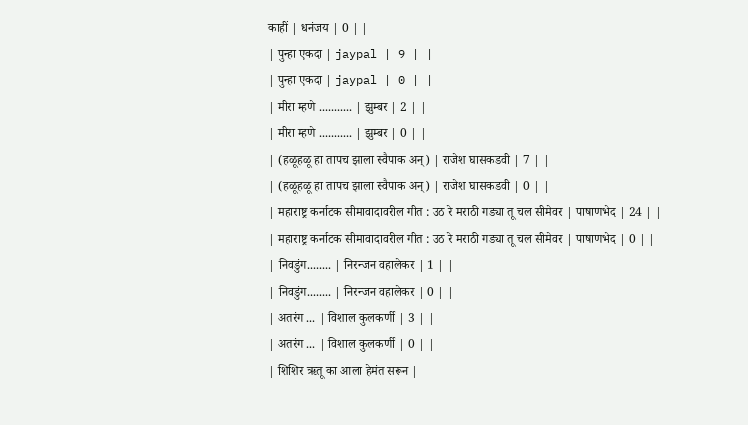काहीं | धनंजय | 0 | |
| पुन्हा एकदा | jaypal | 9 | |
| पुन्हा एकदा | jaypal | 0 | |
| मीरा म्हणे ........... | झुम्बर | 2 | |
| मीरा म्हणे ........... | झुम्बर | 0 | |
| (हळूहळू हा तापच झाला स्वैपाक अन्) | राजेश घासकडवी | 7 | |
| (हळूहळू हा तापच झाला स्वैपाक अन्) | राजेश घासकडवी | 0 | |
| महाराष्ट्र कर्नाटक सीमावादावरील गीत : उठ रे मराठी गड्या तू चल सीमेवर | पाषाणभेद | 24 | |
| महाराष्ट्र कर्नाटक सीमावादावरील गीत : उठ रे मराठी गड्या तू चल सीमेवर | पाषाणभेद | 0 | |
| निवडुंग........ | निरन्जन वहालेकर | 1 | |
| निवडुंग........ | निरन्जन वहालेकर | 0 | |
| अतरंग ... | विशाल कुलकर्णी | 3 | |
| अतरंग ... | विशाल कुलकर्णी | 0 | |
| शिशिर ऋतू का आला हेमंत सरून |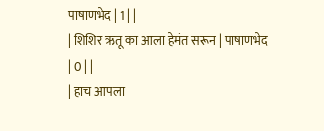पाषाणभेद | 1 | |
| शिशिर ऋतू का आला हेमंत सरून | पाषाणभेद | 0 | |
| हाच आपला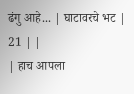ढंगु आहे... | घाटावरचे भट | 21 | |
| हाच आपला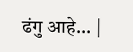ढंगु आहे... |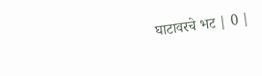घाटावरचे भट | 0 |